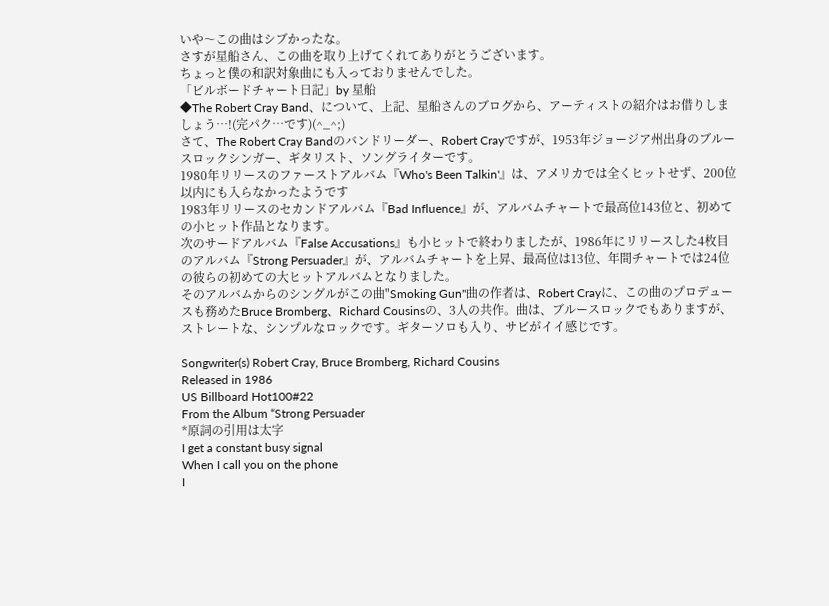いや〜この曲はシブかったな。
さすが星船さん、この曲を取り上げてくれてありがとうございます。
ちょっと僕の和訳対象曲にも入っておりませんでした。
「ビルボードチャート日記」by 星船
◆The Robert Cray Band、について、上記、星船さんのブログから、アーティストの紹介はお借りしましょう…!(完パク…です)(^_^;)
さて、The Robert Cray Bandのバンドリーダー、Robert Crayですが、1953年ジョージア州出身のブルースロックシンガー、ギタリスト、ソングライターです。
1980年リリースのファーストアルバム『Who's Been Talkin'』は、アメリカでは全くヒットせず、200位以内にも入らなかったようです
1983年リリースのセカンドアルバム『Bad Influence』が、アルバムチャートで最高位143位と、初めての小ヒット作品となります。
次のサードアルバム『False Accusations』も小ヒットで終わりましたが、1986年にリリースした4枚目のアルバム『Strong Persuader』が、アルバムチャートを上昇、最高位は13位、年間チャートでは24位の彼らの初めての大ヒットアルバムとなりました。
そのアルバムからのシングルがこの曲"Smoking Gun"曲の作者は、Robert Crayに、この曲のプロデュースも務めたBruce Bromberg、Richard Cousinsの、3人の共作。曲は、ブルースロックでもありますが、ストレートな、シンプルなロックです。ギターソロも入り、サビがイイ感じです。

Songwriter(s) Robert Cray, Bruce Bromberg, Richard Cousins
Released in 1986
US Billboard Hot100#22
From the Album “Strong Persuader
*原詞の引用は太字
I get a constant busy signal
When I call you on the phone
I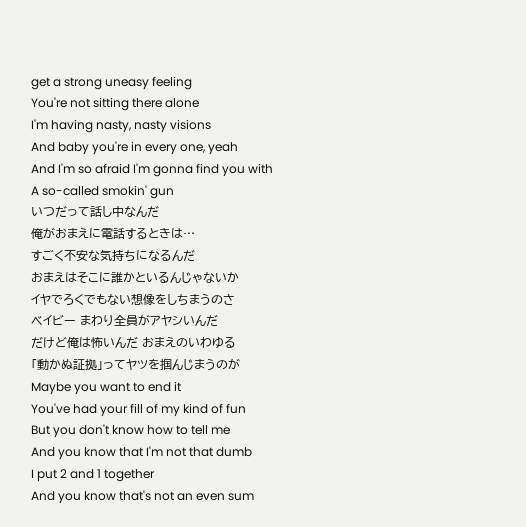get a strong uneasy feeling
You're not sitting there alone
I'm having nasty, nasty visions
And baby you're in every one, yeah
And I'm so afraid I'm gonna find you with
A so-called smokin' gun
いつだって話し中なんだ
俺がおまえに電話するときは…
すごく不安な気持ちになるんだ
おまえはそこに誰かといるんじゃないか
イヤでろくでもない想像をしちまうのさ
ベイビー まわり全員がアヤシいんだ
だけど俺は怖いんだ おまえのいわゆる
「動かぬ証拠」ってヤツを掴んじまうのが
Maybe you want to end it
You've had your fill of my kind of fun
But you don't know how to tell me
And you know that I'm not that dumb
I put 2 and 1 together
And you know that's not an even sum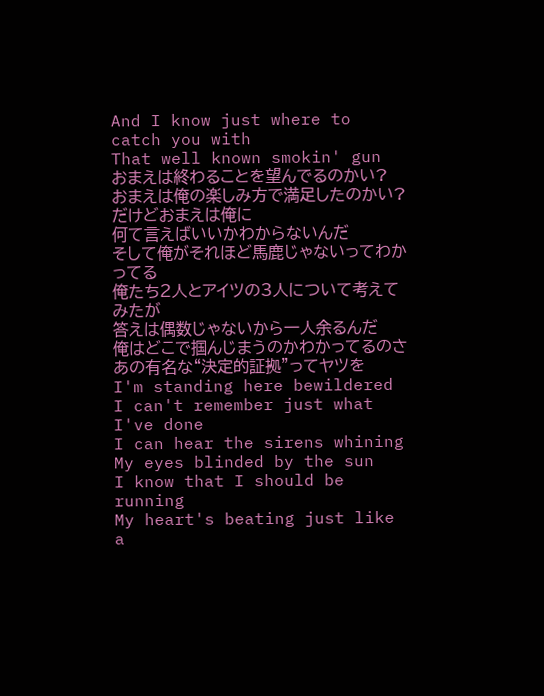And I know just where to catch you with
That well known smokin' gun
おまえは終わることを望んでるのかい?
おまえは俺の楽しみ方で満足したのかい?
だけどおまえは俺に
何て言えばいいかわからないんだ
そして俺がそれほど馬鹿じゃないってわかってる
俺たち2人とアイツの3人について考えてみたが
答えは偶数じゃないから一人余るんだ
俺はどこで掴んじまうのかわかってるのさ
あの有名な“決定的証拠”ってヤツを
I'm standing here bewildered
I can't remember just what I've done
I can hear the sirens whining
My eyes blinded by the sun
I know that I should be running
My heart's beating just like a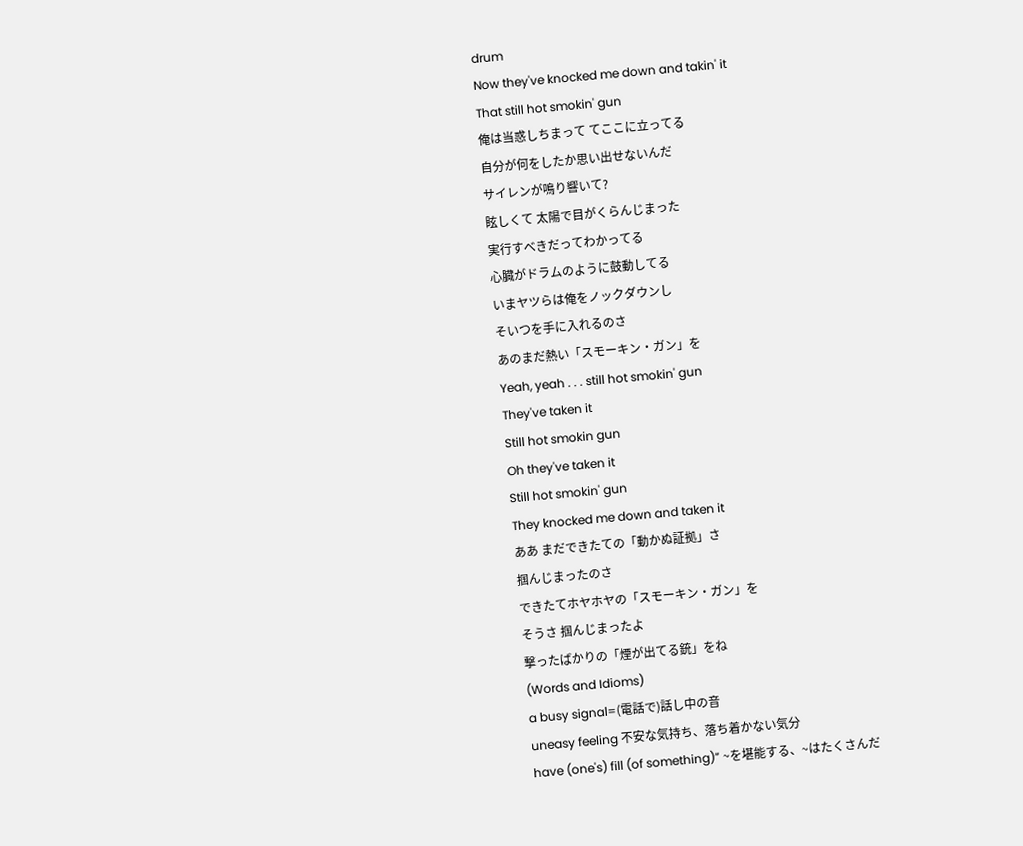drum
Now they've knocked me down and takin' it
That still hot smokin' gun
俺は当惑しちまって てここに立ってる
自分が何をしたか思い出せないんだ
サイレンが鳴り響いて?
眩しくて 太陽で目がくらんじまった
実行すべきだってわかってる
心臓がドラムのように鼓動してる
いまヤツらは俺をノックダウンし
そいつを手に入れるのさ
あのまだ熱い「スモーキン・ガン」を
Yeah, yeah . . . still hot smokin' gun
They've taken it
Still hot smokin gun
Oh they've taken it
Still hot smokin' gun
They knocked me down and taken it
ああ まだできたての「動かぬ証拠」さ
掴んじまったのさ
できたてホヤホヤの「スモーキン・ガン」を
そうさ 掴んじまったよ
撃ったばかりの「煙が出てる銃」をね
(Words and Idioms)
a busy signal=(電話で)話し中の音
uneasy feeling 不安な気持ち、落ち着かない気分
have (one's) fill (of something)” ~を堪能する、~はたくさんだ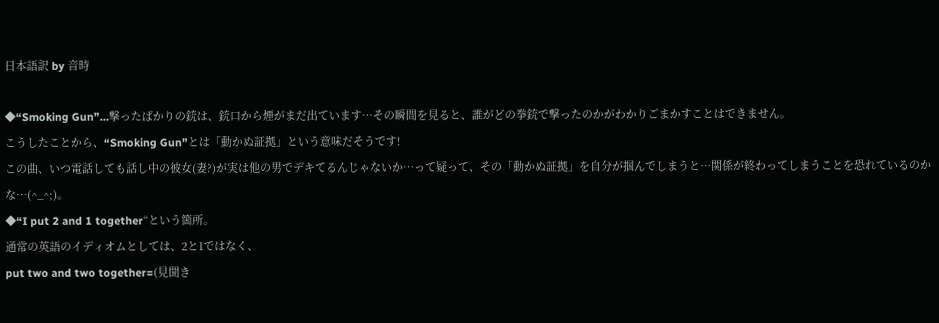日本語訳 by 音時

◆“Smoking Gun”…撃ったばかりの銃は、銃口から煙がまだ出ています…その瞬間を見ると、誰がどの拳銃で撃ったのかがわかりごまかすことはできません。
こうしたことから、“Smoking Gun”とは「動かぬ証拠」という意味だそうです!
この曲、いつ電話しても話し中の彼女(妻?)が実は他の男でデキてるんじゃないか…って疑って、その「動かぬ証拠」を自分が掴んでしまうと…関係が終わってしまうことを恐れているのかな…(^_^;)。
◆“I put 2 and 1 together“という箇所。
通常の英語のイディオムとしては、2と1ではなく、
put two and two together=(見聞き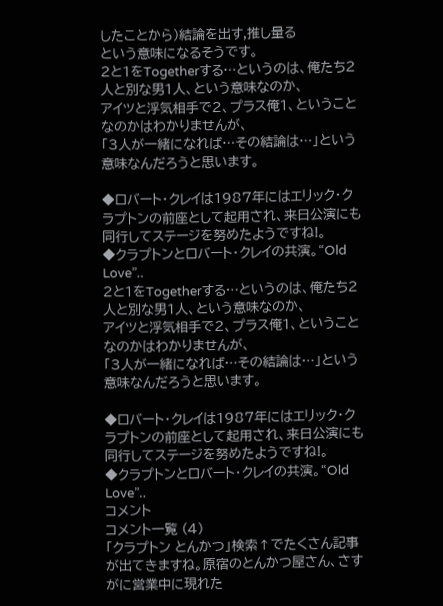したことから)結論を出す,推し量る
という意味になるそうです。
2と1をTogetherする…というのは、俺たち2人と別な男1人、という意味なのか、
アイツと浮気相手で2、プラス俺1、ということなのかはわかりませんが、
「3人が一緒になれば…その結論は…」という意味なんだろうと思います。

◆ロバート・クレイは1987年にはエリック・クラプトンの前座として起用され、来日公演にも同行してステージを努めたようですね!。
◆クラプトンとロバート・クレイの共演。“Old Love”‥
2と1をTogetherする…というのは、俺たち2人と別な男1人、という意味なのか、
アイツと浮気相手で2、プラス俺1、ということなのかはわかりませんが、
「3人が一緒になれば…その結論は…」という意味なんだろうと思います。

◆ロバート・クレイは1987年にはエリック・クラプトンの前座として起用され、来日公演にも同行してステージを努めたようですね!。
◆クラプトンとロバート・クレイの共演。“Old Love”‥
コメント
コメント一覧 (4)
「クラプトン とんかつ」検索↑でたくさん記事が出てきますね。原宿のとんかつ屋さん、さすがに営業中に現れた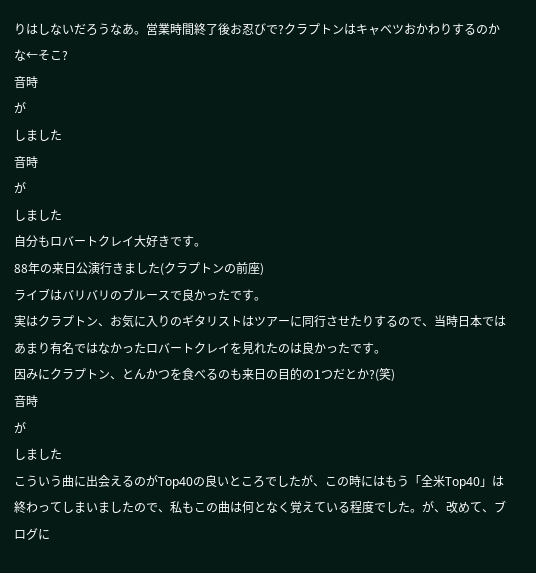りはしないだろうなあ。営業時間終了後お忍びで?クラプトンはキャベツおかわりするのかな←そこ?
音時
が
しました
音時
が
しました
自分もロバートクレイ大好きです。
88年の来日公演行きました(クラプトンの前座)
ライブはバリバリのブルースで良かったです。
実はクラプトン、お気に入りのギタリストはツアーに同行させたりするので、当時日本ではあまり有名ではなかったロバートクレイを見れたのは良かったです。
因みにクラプトン、とんかつを食べるのも来日の目的の1つだとか?(笑)
音時
が
しました
こういう曲に出会えるのがTop40の良いところでしたが、この時にはもう「全米Top40」は終わってしまいましたので、私もこの曲は何となく覚えている程度でした。が、改めて、ブログに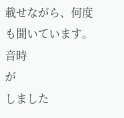載せながら、何度も聞いています。
音時
が
しました